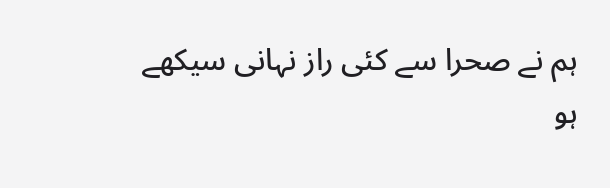ہم نے صحرا سے کئی راز نہانی سیکھے
ہو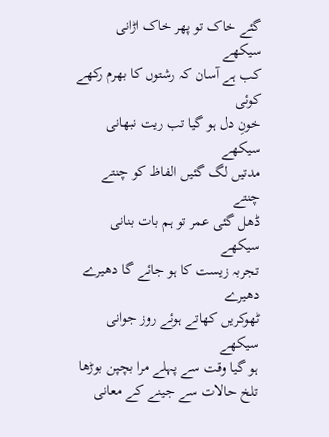گئے خاک تو پھر خاک اڑانی سیکھے
کب ہے آسان کہ رشتوں کا بھرم رکھے کوئی
خونِ دل ہو گیا تب ریت نبھانی سیکھے
مدتیں لگ گئیں الفاظ کو چنتے چنتے
ڈھل گئی عمر تو ہم بات بنانی سیکھے
تجربہ زیست کا ہو جائے گا دھیرے دھیرے
ٹھوکریں کھاتے ہوئے روز جوانی سیکھے
ہو گیا وقت سے پہلے مرا بچپن بوڑھا
تلخ حالات سے جینے کے معانی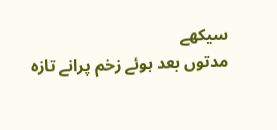سیکھے
مدتوں بعد ہوئے زخم پرانے تازہ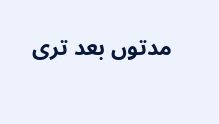مدتوں بعد تری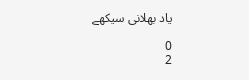یاد بھلانی سیکھے

0
2